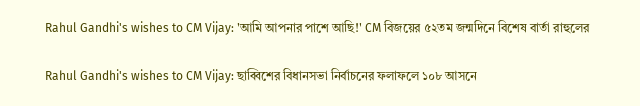Rahul Gandhi's wishes to CM Vijay: 'আমি আপনার পাশে আছি!' CM বিজয়ের ৫২তম জন্মদিনে বিশেষ বার্তা রাহুলের

Rahul Gandhi's wishes to CM Vijay: ছাব্বিশের বিধানসভা নির্বাচনের ফলাফলে ১০৮ আসনে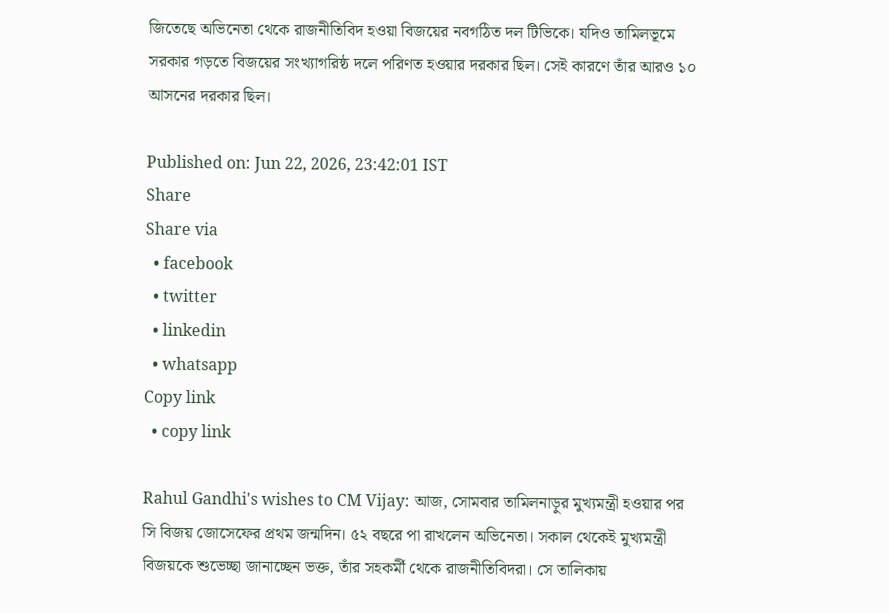জিতেছে অভিনেতা থেকে রাজনীতিবিদ হওয়া বিজয়ের নবগঠিত দল টিভিকে। যদিও তামিলভূমে সরকার গড়তে বিজয়ের সংখ্যাগরিষ্ঠ দলে পরিণত হওয়ার দরকার ছিল। সেই কারণে তাঁর আরও ১০ আসনের দরকার ছিল।

Published on: Jun 22, 2026, 23:42:01 IST
Share
Share via
  • facebook
  • twitter
  • linkedin
  • whatsapp
Copy link
  • copy link

Rahul Gandhi's wishes to CM Vijay: আজ, সোমবার তামিলনাড়ুর মুখ্যমন্ত্রী হওয়ার পর সি বিজয় জোসেফের প্রথম জন্মদিন। ৫২ বছরে পা রাখলেন অভিনেতা। সকাল থেকেই মুখ্যমন্ত্রী বিজয়কে শুভেচ্ছা জানাচ্ছেন ভক্ত, তাঁর সহকর্মী থেকে রাজনীতিবিদরা। সে তালিকায়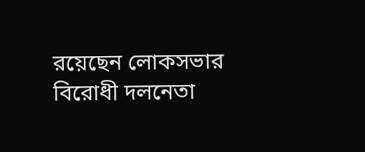রয়েছেন লোকসভার বিরোধী দলনেতা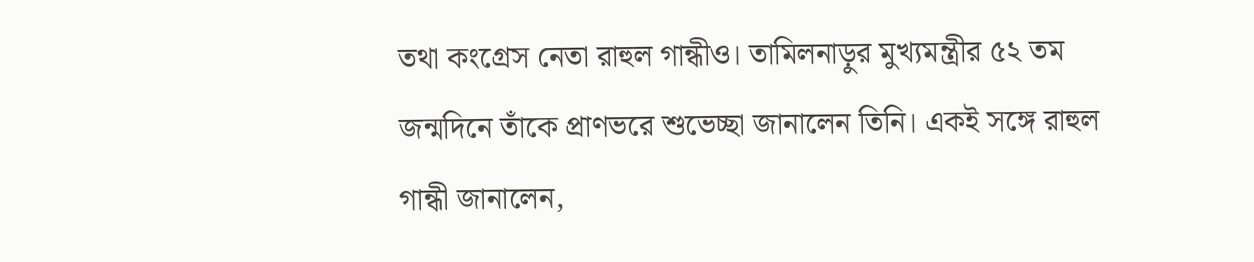তথা কংগ্রেস নেতা রাহুল গান্ধীও। তামিলনাড়ুর মুখ্যমন্ত্রীর ৫২ তম জন্মদিনে তাঁকে প্রাণভরে শুভেচ্ছা জানালেন তিনি। একই সঙ্গে রাহুল গান্ধী জানালেন,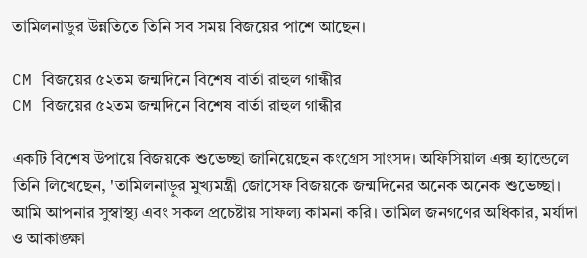তামিলনাডুর উন্নতিতে তিনি সব সময় বিজয়ের পাশে আছেন।

CM বিজয়ের ৫২তম জন্মদিনে বিশেষ বার্তা রাহুল গান্ধীর
CM বিজয়ের ৫২তম জন্মদিনে বিশেষ বার্তা রাহুল গান্ধীর

একটি বিশেষ উপায়ে বিজয়কে শুভেচ্ছা জানিয়েছেন কংগ্রেস সাংসদ। অফিসিয়াল এক্স হ্যান্ডেলে তিনি লিখেছেন, 'তামিলনাড়ুর মুখ্যমন্ত্রী জোসেফ বিজয়কে জন্মদিনের অনেক অনেক শুভেচ্ছা। আমি আপনার সুস্বাস্থ্য এবং সকল প্রচেষ্টায় সাফল্য কামনা করি। তামিল জনগণের অধিকার, মর্যাদা ও আকাঙ্ক্ষা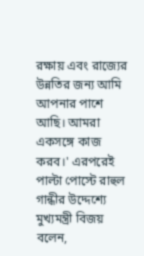রক্ষায় এবং রাজ্যের উন্নতির জন্য আমি আপনার পাশে আছি। আমরা একসঙ্গে কাজ করব।' এরপরেই পাল্টা পোস্টে রাহুল গান্ধীর উদ্দেশ্যে মুখ্যমন্ত্রী বিজয় বলেন,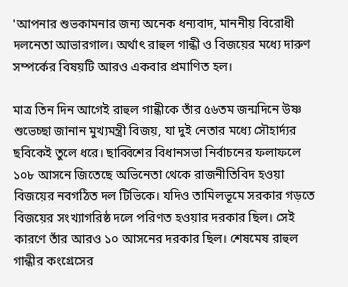'আপনার শুভকামনার জন্য অনেক ধন্যবাদ, মাননীয় বিরোধী দলনেতা আভারগাল। অর্থাৎ রাহুল গান্ধী ও বিজয়ের মধ্যে দারুণ সম্পর্কের বিষয়টি আরও একবার প্রমাণিত হল।

মাত্র তিন দিন আগেই রাহুল গান্ধীকে তাঁর ৫৬তম জন্মদিনে উষ্ণ শুভেচ্ছা জানান মুখ্যমন্ত্রী বিজয়, যা দুই নেতার মধ্যে সৌহার্দ্যর ছবিকেই তুলে ধরে। ছাব্বিশের বিধানসভা নির্বাচনের ফলাফলে ১০৮ আসনে জিতেছে অভিনেতা থেকে রাজনীতিবিদ হওয়া বিজয়ের নবগঠিত দল টিভিকে। যদিও তামিলভূমে সরকার গড়তে বিজয়ের সংখ্যাগরিষ্ঠ দলে পরিণত হওয়ার দরকার ছিল। সেই কারণে তাঁর আরও ১০ আসনের দরকার ছিল। শেষমেষ রাহুল গান্ধীর কংগ্রেসের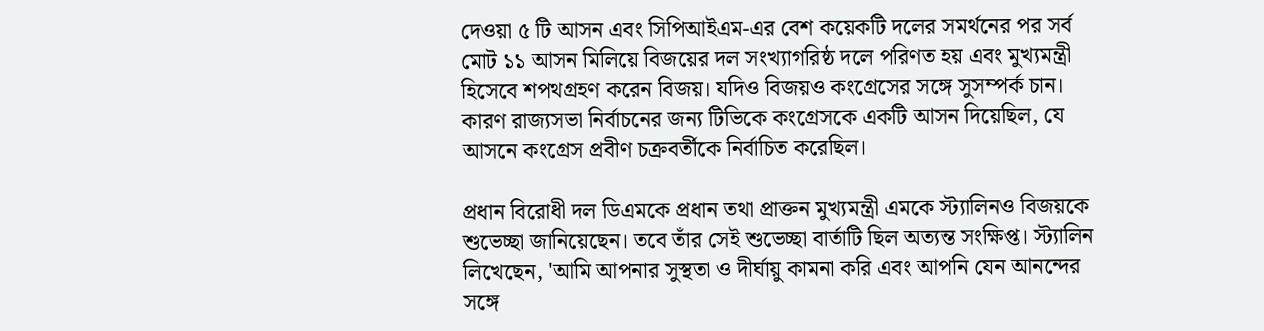দেওয়া ৫ টি আসন এবং সিপিআইএম-এর বেশ কয়েকটি দলের সমর্থনের পর সর্ব মোট ১১ আসন মিলিয়ে বিজয়ের দল সংখ্যাগরিষ্ঠ দলে পরিণত হয় এবং মুখ্যমন্ত্রী হিসেবে শপথগ্রহণ করেন বিজয়। যদিও বিজয়ও কংগ্রেসের সঙ্গে সুসম্পর্ক চান। কারণ রাজ্যসভা নির্বাচনের জন্য টিভিকে কংগ্রেসকে একটি আসন দিয়েছিল, যে আসনে কংগ্রেস প্রবীণ চক্রবর্তীকে নির্বাচিত করেছিল।

প্রধান বিরোধী দল ডিএমকে প্রধান তথা প্রাক্তন মুখ্যমন্ত্রী এমকে স্ট্যালিনও বিজয়কে শুভেচ্ছা জানিয়েছেন। তবে তাঁর সেই শুভেচ্ছা বার্তাটি ছিল অত্যন্ত সংক্ষিপ্ত। স্ট্যালিন লিখেছেন, 'আমি আপনার সুস্থতা ও দীর্ঘায়ু কামনা করি এবং আপনি যেন আনন্দের সঙ্গে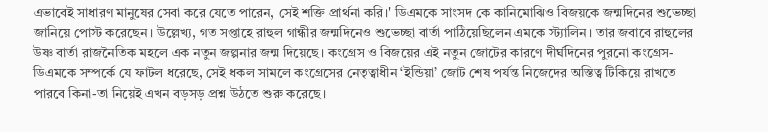এভাবেই সাধারণ মানুষের সেবা করে যেতে পারেন, সেই শক্তি প্রার্থনা করি।' ডিএমকে সাংসদ কে কানিমোঝিও বিজয়কে জন্মদিনের শুভেচ্ছা জানিয়ে পোস্ট করেছেন। উল্লেখ্য, গত সপ্তাহে রাহুল গান্ধীর জন্মদিনেও শুভেচ্ছা বার্তা পাঠিয়েছিলেন এমকে স্ট্যালিন। তার জবাবে রাহুলের উষ্ণ বার্তা রাজনৈতিক মহলে এক নতুন জল্পনার জন্ম দিয়েছে। কংগ্রেস ও বিজয়ের এই নতুন জোটের কারণে দীর্ঘদিনের পুরনো কংগ্রেস-ডিএমকে সম্পর্কে যে ফাটল ধরেছে, সেই ধকল সামলে কংগ্রেসের নেতৃত্বাধীন ‘ইন্ডিয়া’ জোট শেষ পর্যন্ত নিজেদের অস্তিত্ব টিকিয়ে রাখতে পারবে কিনা-তা নিয়েই এখন বড়সড় প্রশ্ন উঠতে শুরু করেছে।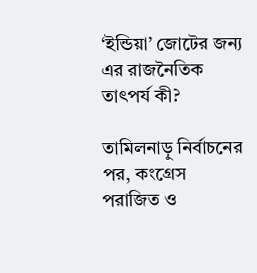‘ইন্ডিয়া’ জোটের জন্য এর রাজনৈতিক তাৎপর্য কী?

তামিলনাড়ু নির্বাচনের পর, কংগ্রেস পরাজিত ও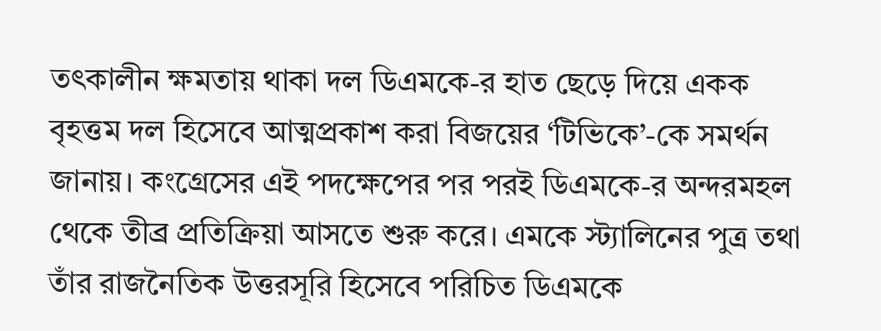তৎকালীন ক্ষমতায় থাকা দল ডিএমকে-র হাত ছেড়ে দিয়ে একক বৃহত্তম দল হিসেবে আত্মপ্রকাশ করা বিজয়ের ‘টিভিকে’-কে সমর্থন জানায়। কংগ্রেসের এই পদক্ষেপের পর পরই ডিএমকে-র অন্দরমহল থেকে তীব্র প্রতিক্রিয়া আসতে শুরু করে। এমকে স্ট্যালিনের পুত্র তথা তাঁর রাজনৈতিক উত্তরসূরি হিসেবে পরিচিত ডিএমকে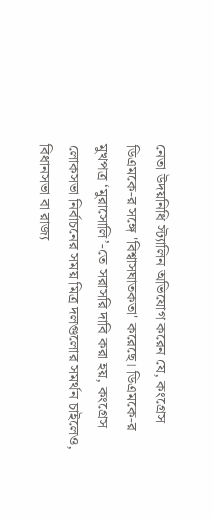নেতা উদয়নিধি স্ট্যালিন অভিযোগ করেন যে, কংগ্রেস ডিএমকে-র সঙ্গে 'বিশ্বাসঘাতকতা' করেছে। ডিএমকে-র মুখপত্র ‘মুরাসোলি’-তে সরাসরি দাবি করা হয়, কংগ্রেস লোকসভা নির্বাচনের সময় মিত্র দলগুলোর সমর্থন চাইলেও, বিধানসভা বা রাজ্য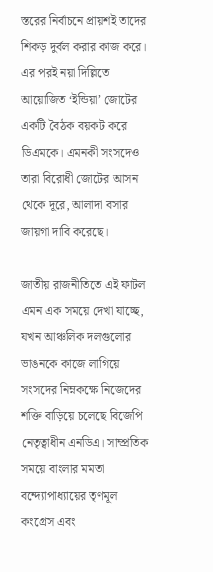স্তরের নির্বাচনে প্রায়শই তাদের শিকড় দুর্বল করার কাজ করে। এর পরই নয়া দিল্লিতে আয়োজিত ‘ইন্ডিয়া’ জোটের একটি বৈঠক বয়কট করে ডিএমকে। এমনকী সংসদেও তারা বিরোধী জোটের আসন থেকে দূরে, আলাদা বসার জায়গা দাবি করেছে।

জাতীয় রাজনীতিতে এই ফাটল এমন এক সময়ে দেখা যাচ্ছে, যখন আঞ্চলিক দলগুলোর ভাঙনকে কাজে লাগিয়ে সংসদের নিম্নকক্ষে নিজেদের শক্তি বাড়িয়ে চলেছে বিজেপি নেতৃত্বাধীন এনডিএ। সাম্প্রতিক সময়ে বাংলার মমতা বন্দ্যোপাধ্যায়ের তৃণমূল কংগ্রেস এবং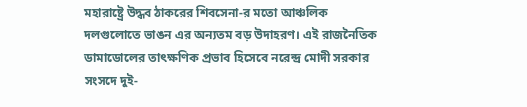মহারাষ্ট্রে উদ্ধব ঠাকরের শিবসেনা-র মতো আঞ্চলিক দলগুলোতে ভাঙন এর অন্যতম বড় উদাহরণ। এই রাজনৈতিক ডামাডোলের তাৎক্ষণিক প্রভাব হিসেবে নরেন্দ্র মোদী সরকার সংসদে দুই-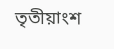তৃতীয়াংশ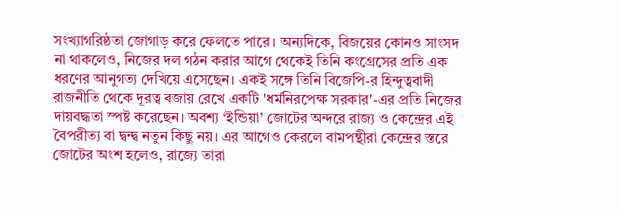সংখ্যাগরিষ্ঠতা জোগাড় করে ফেলতে পারে। অন্যদিকে, বিজয়ের কোনও সাংসদ না থাকলেও, নিজের দল গঠন করার আগে থেকেই তিনি কংগ্রেসের প্রতি এক ধরণের আনুগত্য দেখিয়ে এসেছেন। একই সঙ্গে তিনি বিজেপি-র হিন্দুত্ববাদী রাজনীতি থেকে দূরত্ব বজায় রেখে একটি 'ধর্মনিরপেক্ষ সরকার'-এর প্রতি নিজের দায়বদ্ধতা স্পষ্ট করেছেন। অবশ্য ‘ইন্ডিয়া’ জোটের অন্দরে রাজ্য ও কেন্দ্রের এই বৈপরীত্য বা দ্বন্দ্ব নতুন কিছু নয়। এর আগেও কেরলে বামপন্থীরা কেন্দ্রের স্তরে জোটের অংশ হলেও, রাজ্যে তারা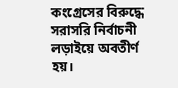কংগ্রেসের বিরুদ্ধে সরাসরি নির্বাচনী লড়াইয়ে অবতীর্ণ হয়।